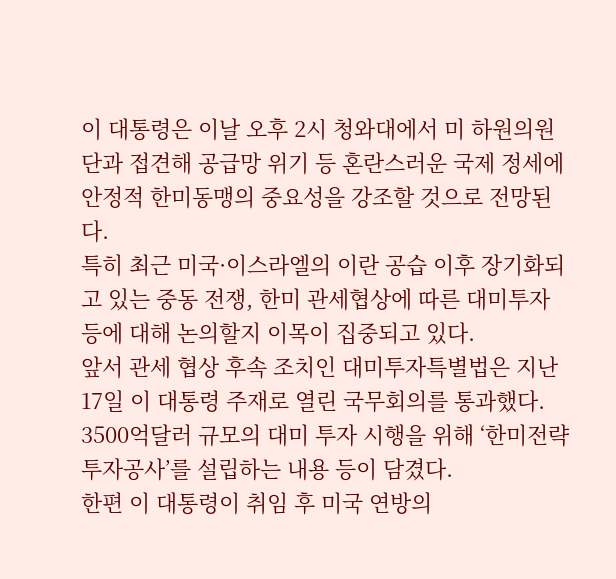이 대통령은 이날 오후 2시 청와대에서 미 하원의원단과 접견해 공급망 위기 등 혼란스러운 국제 정세에 안정적 한미동맹의 중요성을 강조할 것으로 전망된다.
특히 최근 미국·이스라엘의 이란 공습 이후 장기화되고 있는 중동 전쟁, 한미 관세협상에 따른 대미투자 등에 대해 논의할지 이목이 집중되고 있다.
앞서 관세 협상 후속 조치인 대미투자특별법은 지난 17일 이 대통령 주재로 열린 국무회의를 통과했다. 3500억달러 규모의 대미 투자 시행을 위해 ‘한미전략투자공사’를 설립하는 내용 등이 담겼다.
한편 이 대통령이 취임 후 미국 연방의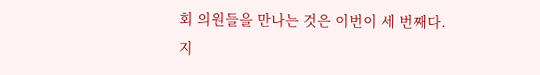회 의원들을 만나는 것은 이번이 세 번째다.
지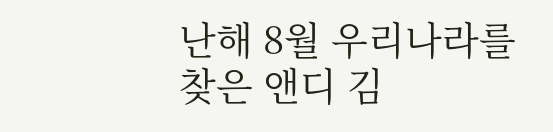난해 8월 우리나라를 찾은 앤디 김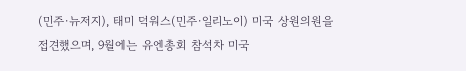(민주·뉴저지), 태미 덕워스(민주·일리노이) 미국 상원의원을 접견했으며, 9월에는 유엔총회 참석차 미국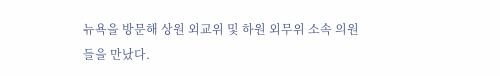뉴욕을 방문해 상원 외교위 및 하원 외무위 소속 의원들을 만났다.